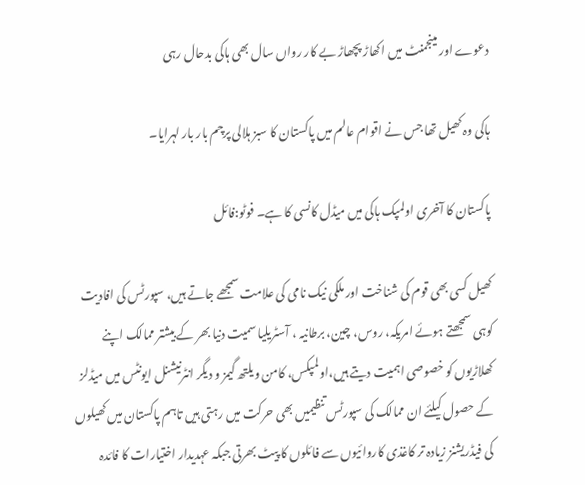دعوے اور مینجمنٹ میں اکھاڑ پچھاڑ بے کار رواں سال بھی ہاکی بدحال رہی

ہاکی وہ کھیل تھا جس نے اقوام عالم میں پاکستان کا سبز ہلالی پرچم بار بار لہرایا۔

پاکستان کا آخری اولمپک ہاکی میں میڈل کانسی کا ہے۔ فوٹو:فائل

کھیل کسی بھی قوم کی شناخت اور ملکی نیک نامی کی علامت سمجھے جاتے ہیں، سپورٹس کی افادیت کوہی سمجھتے ہوئے امریکہ، روس، چین، برطانیہ ، آسٹریلیا سمیت دنیا بھر کے بیشتر ممالک اپنے کھلاڑیوں کو خصوصی اہمیت دیتے ہیں،اولمپکس، کامن ویلتھ گیمز و دیگر انٹرنیشنل ایونٹس میں میڈلز کے حصول کیلئے ان ممالک کی سپورٹس تنظیمیں بھی حرکت میں رہتی ہیں تاہم پاکستان میں کھیلوں کی فیڈریشنز زیادہ تر کاغذی کاروائیوں سے فائلوں کا پیٹ بھرتی جبکہ عہدیدار اختیارات کا فائدہ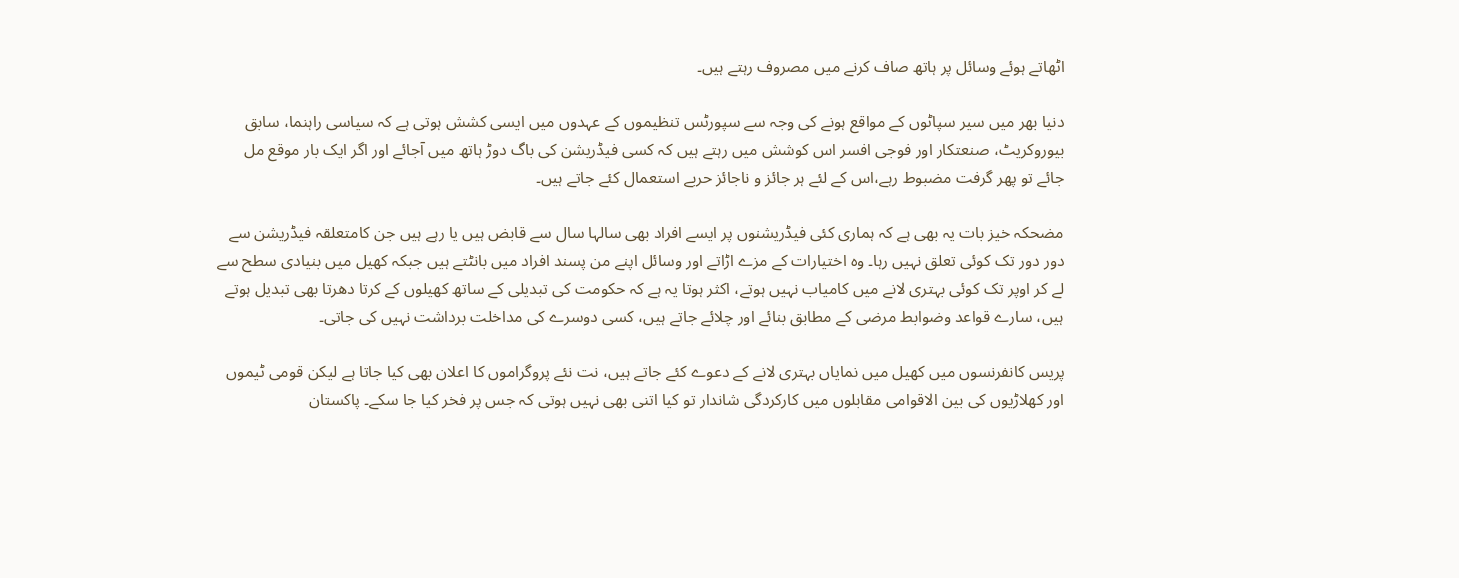اٹھاتے ہوئے وسائل پر ہاتھ صاف کرنے میں مصروف رہتے ہیں۔

دنیا بھر میں سیر سپاٹوں کے مواقع ہونے کی وجہ سے سپورٹس تنظیموں کے عہدوں میں ایسی کشش ہوتی ہے کہ سیاسی راہنما، سابق بیوروکریٹ، صنعتکار اور فوجی افسر اس کوشش میں رہتے ہیں کہ کسی فیڈریشن کی باگ دوڑ ہاتھ میں آجائے اور اگر ایک بار موقع مل جائے تو پھر گرفت مضبوط رہے،اس کے لئے ہر جائز و ناجائز حربے استعمال کئے جاتے ہیں۔

مضحکہ خیز بات یہ بھی ہے کہ ہماری کئی فیڈریشنوں پر ایسے افراد بھی سالہا سال سے قابض ہیں یا رہے ہیں جن کامتعلقہ فیڈریشن سے دور دور تک کوئی تعلق نہیں رہا۔ وہ اختیارات کے مزے اڑاتے اور وسائل اپنے من پسند افراد میں بانٹتے ہیں جبکہ کھیل میں بنیادی سطح سے لے کر اوپر تک کوئی بہتری لانے میں کامیاب نہیں ہوتے، اکثر ہوتا یہ ہے کہ حکومت کی تبدیلی کے ساتھ کھیلوں کے کرتا دھرتا بھی تبدیل ہوتے ہیں، سارے قواعد وضوابط مرضی کے مطابق بنائے اور چلائے جاتے ہیں، کسی دوسرے کی مداخلت برداشت نہیں کی جاتی۔

پریس کانفرنسوں میں کھیل میں نمایاں بہتری لانے کے دعوے کئے جاتے ہیں، نت نئے پروگراموں کا اعلان بھی کیا جاتا ہے لیکن قومی ٹیموں اور کھلاڑیوں کی بین الاقوامی مقابلوں میں کارکردگی شاندار تو کیا اتنی بھی نہیں ہوتی کہ جس پر فخر کیا جا سکے۔ پاکستان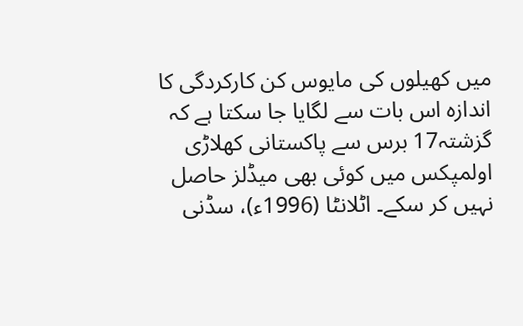میں کھیلوں کی مایوس کن کارکردگی کا اندازہ اس بات سے لگایا جا سکتا ہے کہ گزشتہ17 برس سے پاکستانی کھلاڑی اولمپکس میں کوئی بھی میڈلز حاصل نہیں کر سکے۔ اٹلانٹا (1996ء)، سڈنی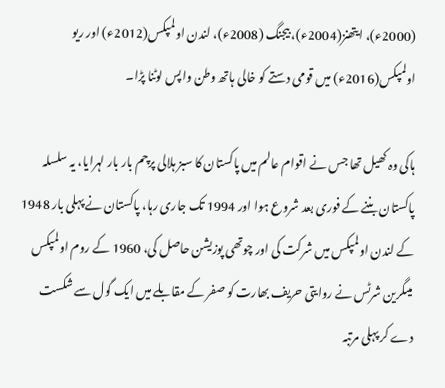(2000ء)، ایتھنز(2004ء)، بیجنگ (2008ء)، لندن اولمپکس(2012ء) اور ریو اولمپکس(2016ء) میں قومی دستے کو خالی ہاتھ وطن واپس لوٹنا پڑا۔

ہاکی وہ کھیل تھا جس نے اقوام عالم میں پاکستان کا سبز ہلالی پرچم بار بار لہرایا، یہ سلسلہ پاکستان بننے کے فوری بعد شروع ہوا اور 1994 تک جاری رہا، پاکستان نے پہلی بار 1948 کے لندن اولمپکس میں شرکت کی اور چوتھی پوزیشن حاصل کی، 1960 کے روم اولمپکس میںگرین شرٹس نے روایتی حریف بھارت کو صفر کے مقابلے میں ایک گول سے شکست دے کر پہلی مرتبہ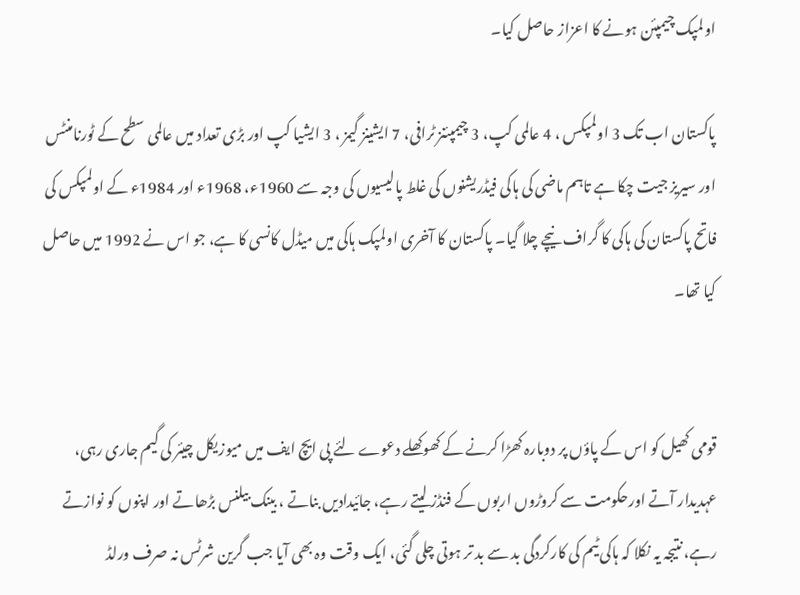اولمپک چیمپئن ہونے کا اعزاز حاصل کیا۔

پاکستان اب تک 3 اولمپکس ، 4 عالمی کپ، 3 چیمپئنز ٹرافی، 7 ایشینز گیمز ، 3 ایشیا کپ اور بڑی تعداد میں عالمی سطح کے ٹورنامنٹس اور سیریز جیت چکا ہے تاہم ماضی کی ہاکی فیڈریشنوں کی غلط پالیسیوں کی وجہ سے 1960ء، 1968ء اور 1984ء کے اولمپکس کی فاتح پاکستان کی ہاکی کا گراف نیچے چلا گیا۔ پاکستان کا آخری اولمپک ہاکی میں میڈل کانسی کا ہے، جو اس نے 1992 میں حاصل کیا تھا۔


قومی کھیل کو اس کے پاؤں پر دوبارہ کھڑا کرنے کے کھوکھلے دعوے لئے پی ایچ ایف میں میوزیکل چیئر کی گیم جاری رہی، عہدیدار آتے اورحکومت سے کروڑوں اربوں کے فنڈز لیتے رہے، جائیدادیں بناتے ، بینک بیلنس بڑھاتے اور اپنوں کو نوازتے رہے، نتیجہ یہ نکلا کہ ہاکی ٹیم کی کارکردگی بد سے بد تر ہوتی چلی گئی، ایک وقت وہ بھی آیا جب گرین شرٹس نہ صرف ورلڈ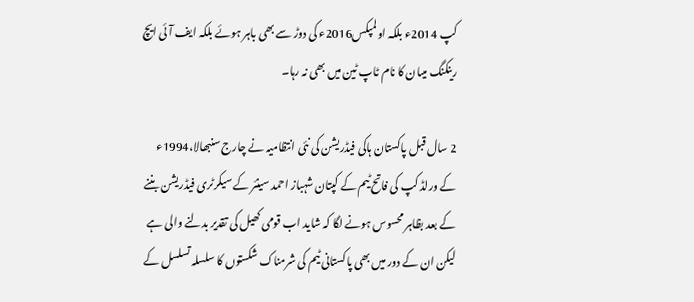کپ 2014ء بلکہ اولمپکس2016ء کی دوڑ سے بھی باہر ہوئے بلکہ ایف آئی ایچ رینکنگ میںان کا نام ٹاپ ٹین میں بھی نہ رہا۔

2 سال قبل پاکستان ہاکی فیڈریشن کی نئی انتظامیہ نے چارج سنبھالا،1994ء کے ورلڈ کپ کی فاتح ٹیم کے کپتان شہباز احمد سینئر کے سیکرٹری فیڈریشن بننے کے بعد بظاہر محسوس ہونے لگا کہ شاید اب قومی کھیل کی تقدیر بدلنے والی ہے لیکن ان کے دور میں بھی پاکستانی ٹیم کی شرمناک شکستوں کا سلسلہ تسلسل کے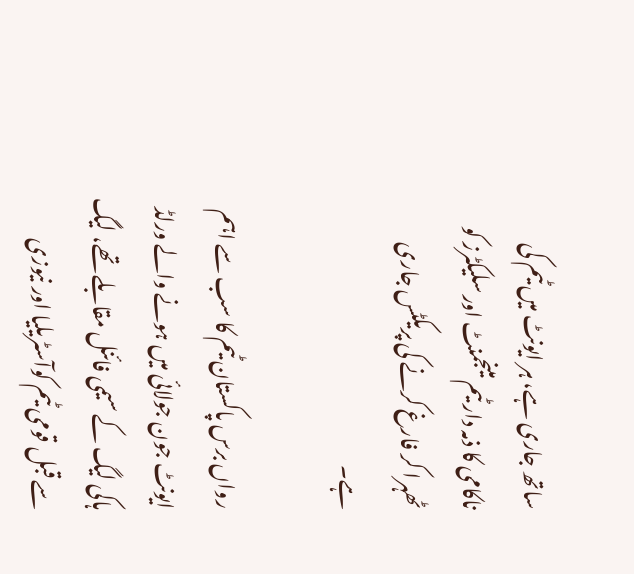ساتھ جاری ہے، ہر ایونٹ میں ٹیم کی ناکامی کا ذمہ دار ٹیم مینجمنٹ اور سلیکٹرز کو ٹھہرا کر فارغ کرنے کی پریکٹس جاری ہے۔

رواں برس پاکستان ٹیم کا سب سے اہم ایونٹ جون جولائی میں ہونے والے ورلڈ ہاکی لیگ کے سیمی فائنل مقابلے تھے، لیگ سے قبل قومی ٹیم کوآسٹریلیا اور نیوزی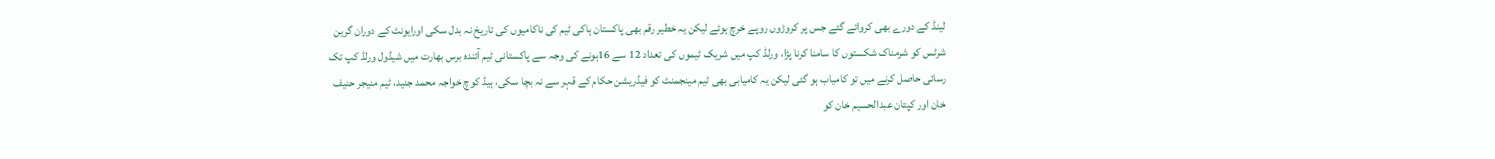لینڈ کے دورے بھی کروائے گئے جس پر کروڑوں روپے خرچ ہوئے لیکن یہ خطیر رقم بھی پاکستان ہاکی ٹیم کی ناکامیوں کی تاریخ نہ بدل سکی اورایونٹ کے دوران گرین شرٹس کو شرمناک شکستوں کا سامنا کرنا پڑا، ورلڈ کپ میں شریک ٹیموں کی تعداد 12 سے 16ہونے کی وجہ سے پاکستانی ٹیم آئندہ برس بھارت میں شیڈول ورلڈ کپ تک رسائی حاصل کرنے میں تو کامیاب ہو گئی لیکن یہ کامیابی بھی ٹیم مینجمنٹ کو فیڈریشن حکام کے قہر سے نہ بچا سکی، ہیڈ کوچ خواجہ محمد جنید، ٹیم منیجر حنیف خان اور کپتان عبدالحسیم خان کو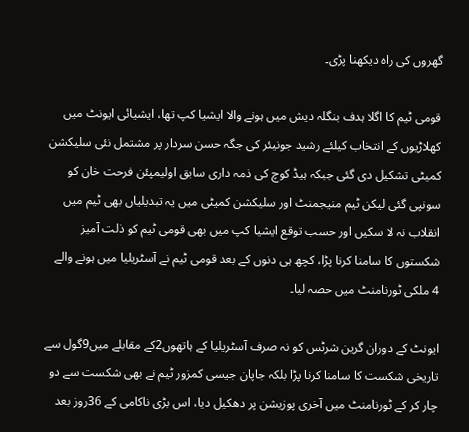گھروں کی راہ دیکھنا پڑی۔

قومی ٹیم کا اگلا ہدف بنگلہ دیش میں ہونے والا ایشیا کپ تھا، ایشیائی ایونٹ میں کھلاڑیوں کے انتخاب کیلئے رشید جونیئر کی جگہ حسن سردار پر مشتمل نئی سلیکشن کمیٹی تشکیل دی گئی جبکہ ہیڈ کوچ کی ذمہ داری سابق اولیمپئن فرحت خان کو سونپی گئی لیکن ٹیم منیجمنٹ اور سلیکشن کمیٹی میں یہ تبدیلیاں بھی ٹیم میں انقلاب نہ لا سکیں اور حسب توقع ایشیا کپ میں بھی قومی ٹیم کو ذلت آمیز شکستوں کا سامنا کرنا پڑا، کچھ ہی دنوں کے بعد قومی ٹیم نے آسٹریلیا میں ہونے والے 4 ملکی ٹورنامنٹ میں حصہ لیا۔

ایونٹ کے دوران گرین شرٹس کو نہ صرف آسٹریلیا کے ہاتھوں2کے مقابلے میں9گول سے تاریخی شکست کا سامنا کرنا پڑا بلکہ جاپان جیسی کمزور ٹیم نے بھی شکست سے دو چار کر کے ٹورنامنٹ میں آخری پوزیشن پر دھکیل دیا، اس بڑی ناکامی کے 36روز بعد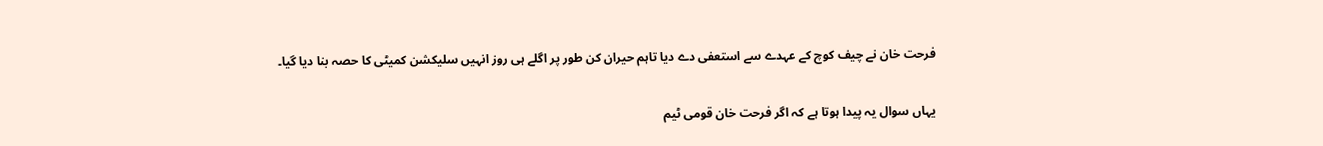فرحت خان نے چیف کوچ کے عہدے سے استعفی دے دیا تاہم حیران کن طور پر اگلے ہی روز انہیں سلیکشن کمیٹی کا حصہ بنا دیا گیا۔

یہاں سوال یہ پیدا ہوتا ہے کہ اگر فرحت خان قومی ٹیم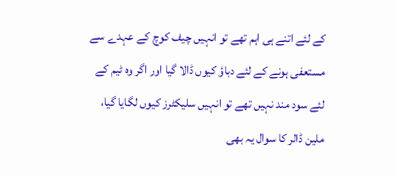کے لئے اتنے ہی اہم تھے تو انہیں چیف کوچ کے عہدے سے مستعفی ہونے کے لئے دباؤ کیوں ڈالا گیا اور اگر وہ ٹیم کے لئے سود مند نہیں تھے تو انہیں سلیکٹرز کیوں لگایا گیا، ملین ڈالر کا سوال یہ بھی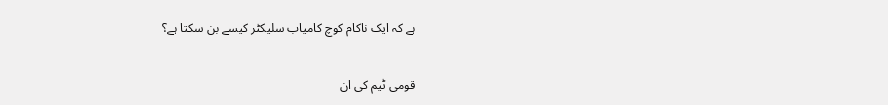ہے کہ ایک ناکام کوچ کامیاب سلیکٹر کیسے بن سکتا ہے؟

قومی ٹیم کی ان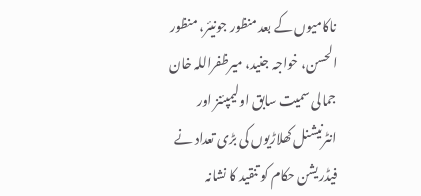ناکامیوں کے بعد منظور جونیئر، منظور الحسن، خواجہ جنید، میرظفراللہ خان جمالی سمیت سابق اولیمپئنز اور انٹرنیشنل کھلاڑیوں کی بڑی تعداد نے فیڈریشن حکام کو تنقید کا نشانہ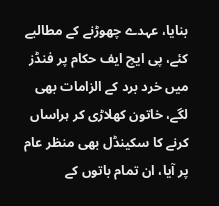بنایا، عہدے چھوڑنے کے مطالبے کئے، پی ایچ ایف حکام پر فنڈز میں خرد برد کے الزامات بھی لگے، خاتون کھلاڑی کر ہراساں کرنے کا سکینڈل بھی منظر عام پر آیا، ان تمام باتوں کے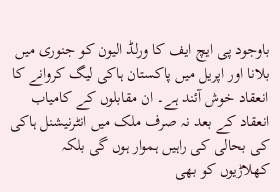باوجود پی ایچ ایف کا ورلڈ الیون کو جنوری میں بلانا اور اپریل میں پاکستان ہاکی لیگ کروانے کا انعقاد خوش آئند ہے۔ ان مقابلوں کے کامیاب انعقاد کے بعد نہ صرف ملک میں انٹرنیشنل ہاکی کی بحالی کی راہیں ہموار ہوں گی بلکہ کھلاڑیوں کو بھی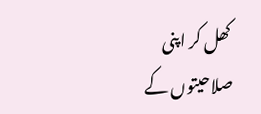کھل کر اپنی صلاحیتوں کے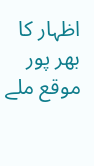اظہار کا بھر پور موقع ملے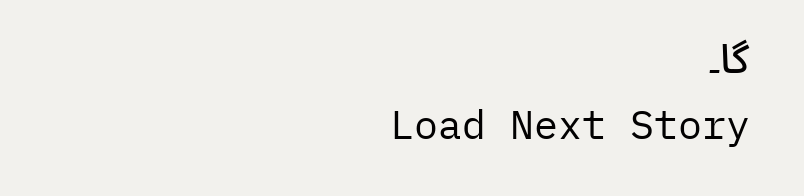گا۔
Load Next Story